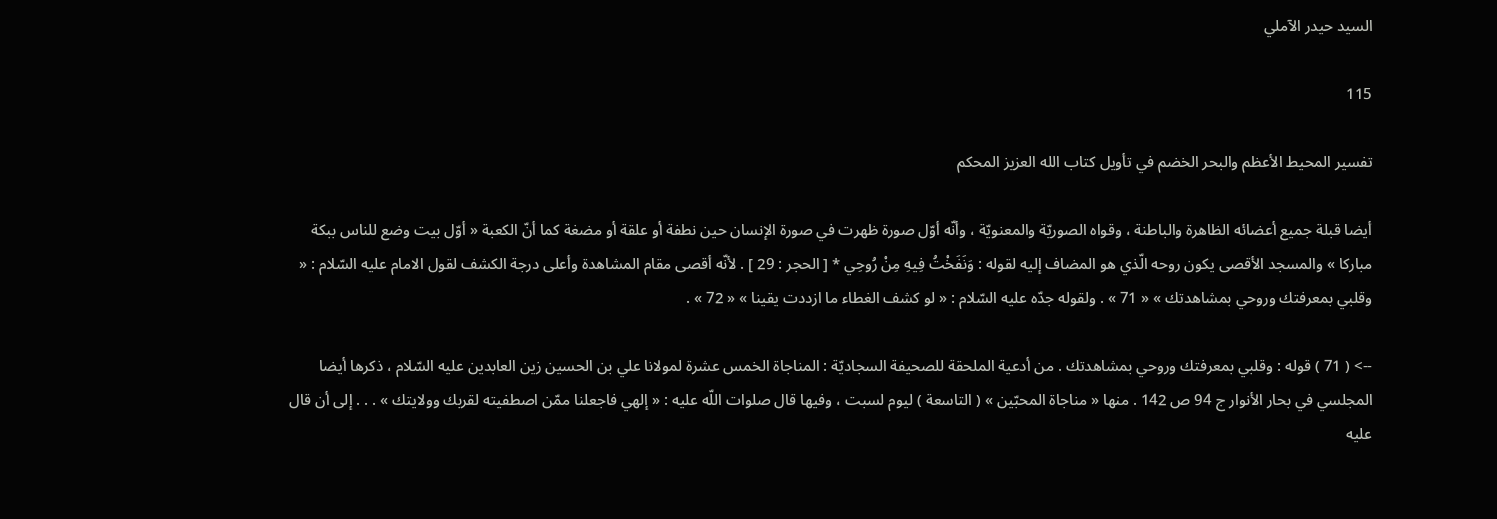السيد حيدر الآملي

115

تفسير المحيط الأعظم والبحر الخضم في تأويل كتاب الله العزيز المحكم

أيضا قبلة جميع أعضائه الظاهرة والباطنة ، وقواه الصوريّة والمعنويّة ، وأنّه أوّل صورة ظهرت في صورة الإنسان حين نطفة أو علقة أو مضغة كما أنّ الكعبة « أوّل بيت وضع للناس ببكة مباركا » والمسجد الأقصى يكون روحه الّذي هو المضاف إليه لقوله : وَنَفَخْتُ فِيهِ مِنْ رُوحِي * [ الحجر : 29 ] . لأنّه أقصى مقام المشاهدة وأعلى درجة الكشف لقول الامام عليه السّلام : « وقلبي بمعرفتك وروحي بمشاهدتك » « 71 » . ولقوله جدّه عليه السّلام : « لو كشف الغطاء ما ازددت يقينا » « 72 » .

--> ( 71 ) قوله : وقلبي بمعرفتك وروحي بمشاهدتك . من أدعية الملحقة للصحيفة السجاديّة : المناجاة الخمس عشرة لمولانا علي بن الحسين زين العابدين عليه السّلام ، ذكرها أيضا المجلسي في بحار الأنوار ج 94 ص 142 . منها « مناجاة المحبّين » ( التاسعة ) ليوم لسبت ، وفيها قال صلوات اللّه عليه : « إلهي فاجعلنا ممّن اصطفيته لقربك وولايتك » . . . إلى أن قال عليه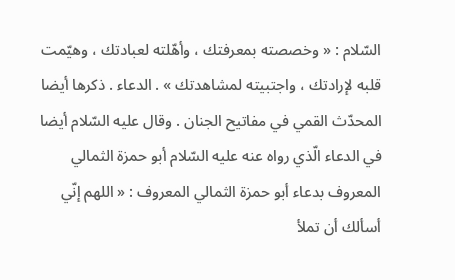السّلام : « وخصصته بمعرفتك ، وأهّلته لعبادتك ، وهيّمت قلبه لإرادتك ، واجتبيته لمشاهدتك » . الدعاء . ذكرها أيضا المحدّث القمي في مفاتيح الجنان . وقال عليه السّلام أيضا في الدعاء الّذي رواه عنه عليه السّلام أبو حمزة الثمالي المعروف بدعاء أبو حمزة الثمالي المعروف : « اللهم إنّي أسألك أن تملأ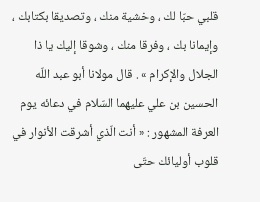قلبي حبّا لك ، وخشية منك ، وتصديقا بكتابك ، وإيمانا بك ، وفرقا منك ، وشوقا إليك يا ذا الجلال والإكرام » . قال مولانا أبو عبد اللّه الحسين بن علي عليهما السّلام في دعائه يوم العرفة المشهور : « أنت الّذي أشرقت الأنوار في قلوب أوليائك حتّى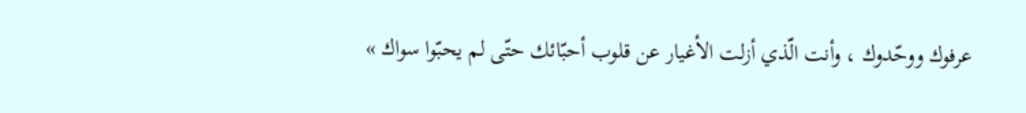عرفوك ووحّدوك ، وأنت الّذي أزلت الأغيار عن قلوب أحبّائك حتّى لم يحبّوا سواك »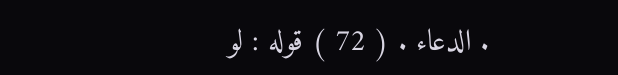. الدعاء . ( 72 ) قوله : لو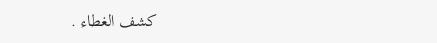كشف الغطاء .